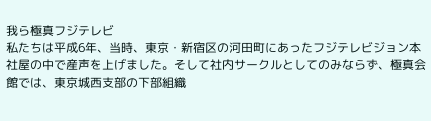我ら極真フジテレビ
私たちは平成6年、当時、東京・新宿区の河田町にあったフジテレビジョン本社屋の中で産声を上げました。そして社内サークルとしてのみならず、極真会館では、東京城西支部の下部組織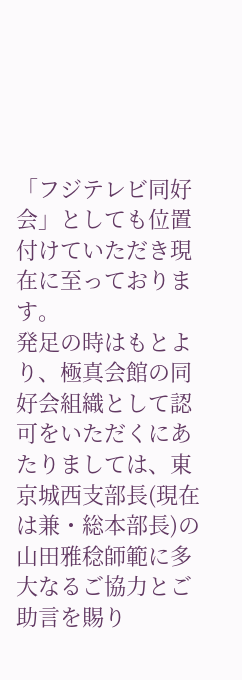「フジテレビ同好会」としても位置付けていただき現在に至っております。
発足の時はもとより、極真会館の同好会組織として認可をいただくにあたりましては、東京城西支部長(現在は兼・総本部長)の山田雅稔師範に多大なるご協力とご助言を賜り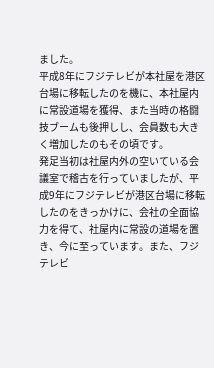ました。
平成8年にフジテレビが本社屋を港区台場に移転したのを機に、本社屋内に常設道場を獲得、また当時の格闘技ブームも後押しし、会員数も大きく増加したのもその頃です。
発足当初は社屋内外の空いている会議室で稽古を行っていましたが、平成9年にフジテレビが港区台場に移転したのをきっかけに、会社の全面協力を得て、社屋内に常設の道場を置き、今に至っています。また、フジテレビ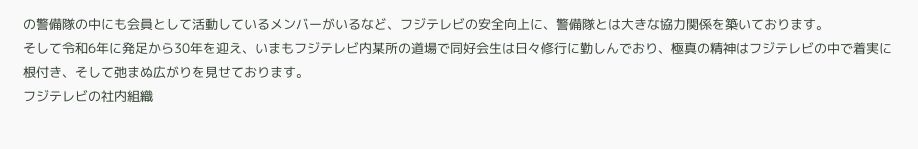の警備隊の中にも会員として活動しているメンバーがいるなど、フジテレビの安全向上に、警備隊とは大きな協力関係を築いております。
そして令和6年に発足から30年を迎え、いまもフジテレビ内某所の道場で同好会生は日々修行に勤しんでおり、極真の精神はフジテレビの中で着実に根付き、そして弛まぬ広がりを見せております。
フジテレビの社内組織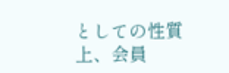としての性質上、会員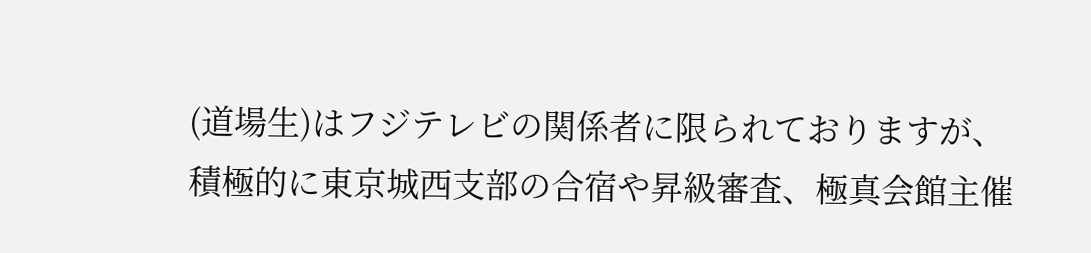(道場生)はフジテレビの関係者に限られておりますが、積極的に東京城西支部の合宿や昇級審査、極真会館主催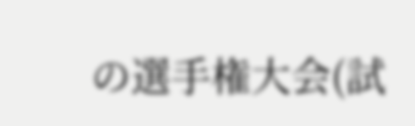の選手権大会(試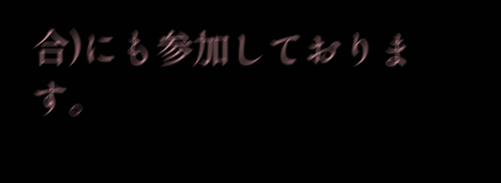合)にも参加しております。